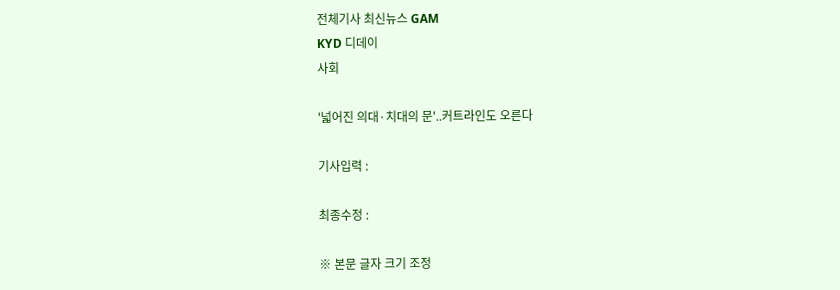전체기사 최신뉴스 GAM
KYD 디데이
사회

'넓어진 의대·치대의 문'..커트라인도 오른다

기사입력 :

최종수정 :

※ 본문 글자 크기 조정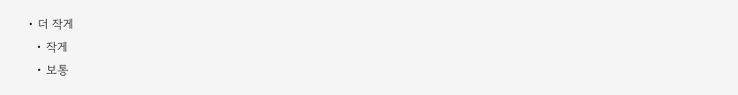• 더 작게
  • 작게
  • 보통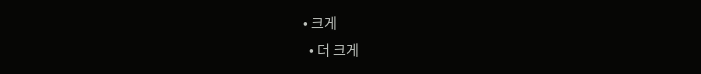• 크게
  • 더 크게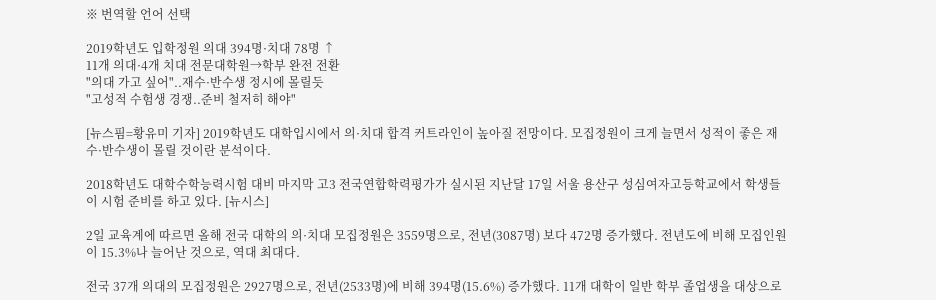※ 번역할 언어 선택

2019학년도 입학정원 의대 394명·치대 78명 ↑
11개 의대·4개 치대 전문대학원→학부 완전 전환
"의대 가고 싶어"..재수·반수생 정시에 몰릴듯
"고성적 수험생 경쟁..준비 철저히 해야"

[뉴스핌=황유미 기자] 2019학년도 대학입시에서 의·치대 합격 커트라인이 높아질 전망이다. 모집정원이 크게 늘면서 성적이 좋은 재수·반수생이 몰릴 것이란 분석이다.

2018학년도 대학수학능력시험 대비 마지막 고3 전국연합학력평가가 실시된 지난달 17일 서울 용산구 성심여자고등학교에서 학생들이 시험 준비를 하고 있다. [뉴시스]

2일 교육계에 따르면 올해 전국 대학의 의·치대 모집정원은 3559명으로, 전년(3087명) 보다 472명 증가했다. 전년도에 비해 모집인원이 15.3%나 늘어난 것으로, 역대 최대다.

전국 37개 의대의 모집정원은 2927명으로, 전년(2533명)에 비해 394명(15.6%) 증가했다. 11개 대학이 일반 학부 졸업생을 대상으로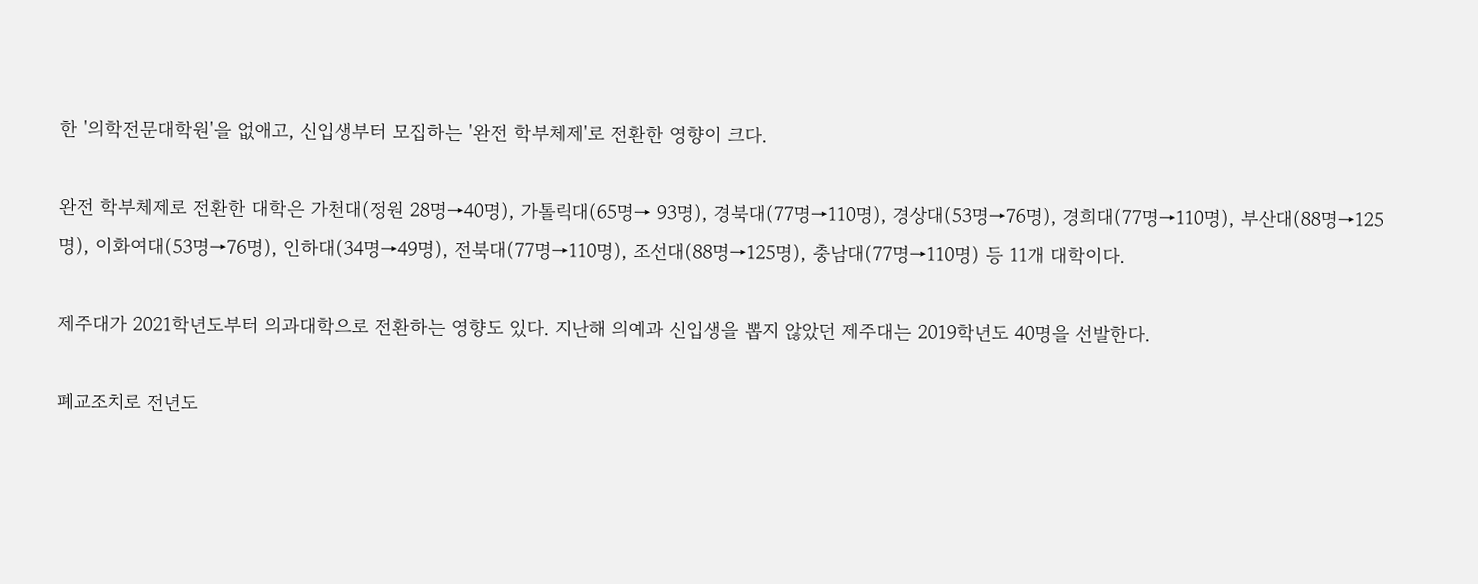한 '의학전문대학원'을 없애고, 신입생부터 모집하는 '완전 학부체제'로 전환한 영향이 크다.

완전 학부체제로 전환한 대학은 가천대(정원 28명→40명), 가톨릭대(65명→ 93명), 경북대(77명→110명), 경상대(53명→76명), 경희대(77명→110명), 부산대(88명→125명), 이화여대(53명→76명), 인하대(34명→49명), 전북대(77명→110명), 조선대(88명→125명), 충남대(77명→110명) 등 11개 대학이다.

제주대가 2021학년도부터 의과대학으로 전환하는 영향도 있다. 지난해 의예과 신입생을 뽑지 않았던 제주대는 2019학년도 40명을 선발한다.

폐교조치로 전년도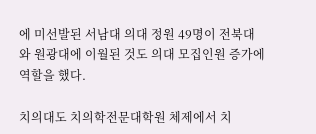에 미선발된 서남대 의대 정원 49명이 전북대와 원광대에 이월된 것도 의대 모집인원 증가에 역할을 했다.

치의대도 치의학전문대학원 체제에서 치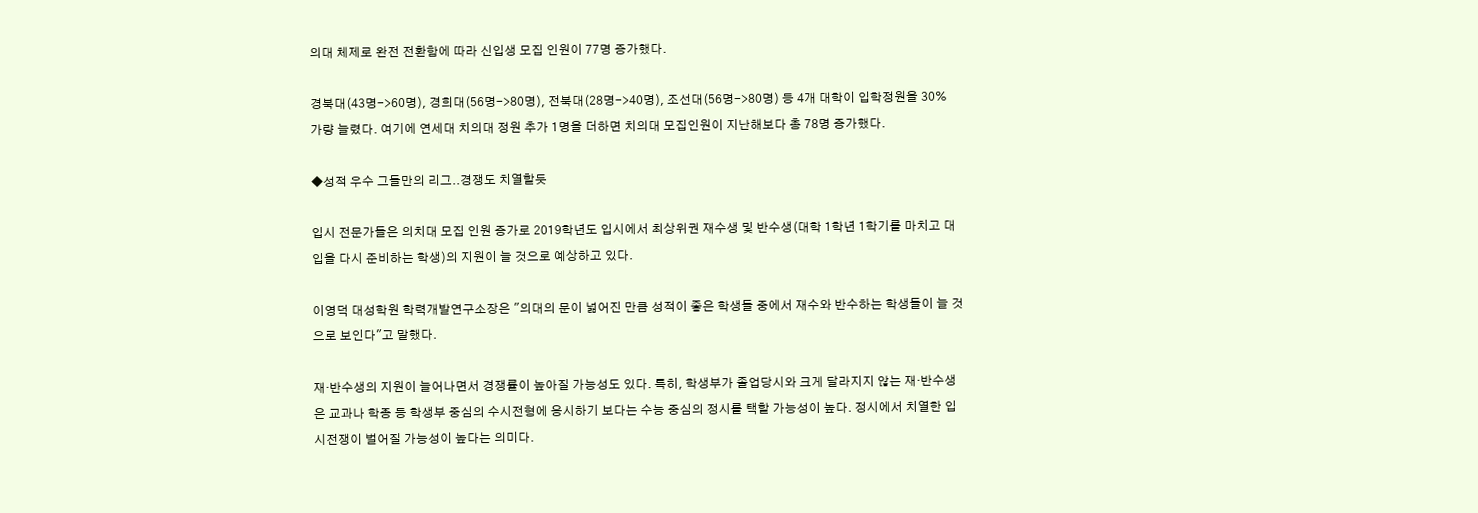의대 체제로 완전 전환함에 따라 신입생 모집 인원이 77명 증가했다.

경북대(43명->60명), 경희대(56명->80명), 전북대(28명->40명), 조선대(56명->80명) 등 4개 대학이 입학정원을 30% 가량 늘렸다. 여기에 연세대 치의대 정원 추가 1명을 더하면 치의대 모집인원이 지난해보다 총 78명 증가했다.

◆성적 우수 그들만의 리그..경쟁도 치열할듯

입시 전문가들은 의치대 모집 인원 증가로 2019학년도 입시에서 최상위권 재수생 및 반수생(대학 1학년 1학기를 마치고 대입을 다시 준비하는 학생)의 지원이 늘 것으로 예상하고 있다.

이영덕 대성학원 학력개발연구소장은 "의대의 문이 넓어진 만큼 성적이 좋은 학생들 중에서 재수와 반수하는 학생들이 늘 것으로 보인다"고 말했다.

재·반수생의 지원이 늘어나면서 경쟁률이 높아질 가능성도 있다. 특히, 학생부가 졸업당시와 크게 달라지지 않는 재·반수생은 교과나 학종 등 학생부 중심의 수시전형에 응시하기 보다는 수능 중심의 정시를 택할 가능성이 높다. 정시에서 치열한 입시전쟁이 벌어질 가능성이 높다는 의미다.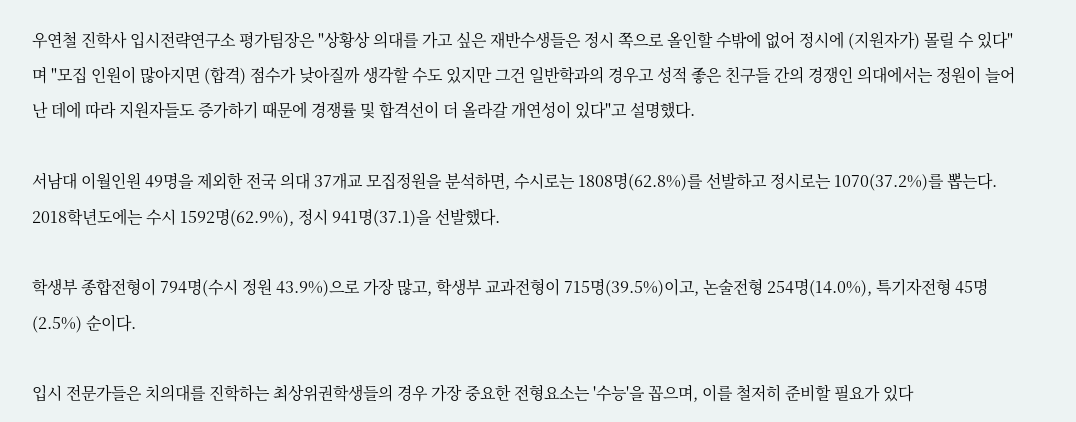우연철 진학사 입시전략연구소 평가팀장은 "상황상 의대를 가고 싶은 재반수생들은 정시 쪽으로 올인할 수밖에 없어 정시에 (지원자가) 몰릴 수 있다"며 "모집 인원이 많아지면 (합격) 점수가 낮아질까 생각할 수도 있지만 그건 일반학과의 경우고 성적 좋은 친구들 간의 경쟁인 의대에서는 정원이 늘어난 데에 따라 지원자들도 증가하기 때문에 경쟁률 및 합격선이 더 올라갈 개연성이 있다"고 설명했다.

서남대 이월인원 49명을 제외한 전국 의대 37개교 모집정원을 분석하면, 수시로는 1808명(62.8%)를 선발하고 정시로는 1070(37.2%)를 뽑는다. 2018학년도에는 수시 1592명(62.9%), 정시 941명(37.1)을 선발했다.

학생부 종합전형이 794명(수시 정원 43.9%)으로 가장 많고, 학생부 교과전형이 715명(39.5%)이고, 논술전형 254명(14.0%), 특기자전형 45명(2.5%) 순이다.

입시 전문가들은 치의대를 진학하는 최상위권학생들의 경우 가장 중요한 전형요소는 '수능'을 꼽으며, 이를 철저히 준비할 필요가 있다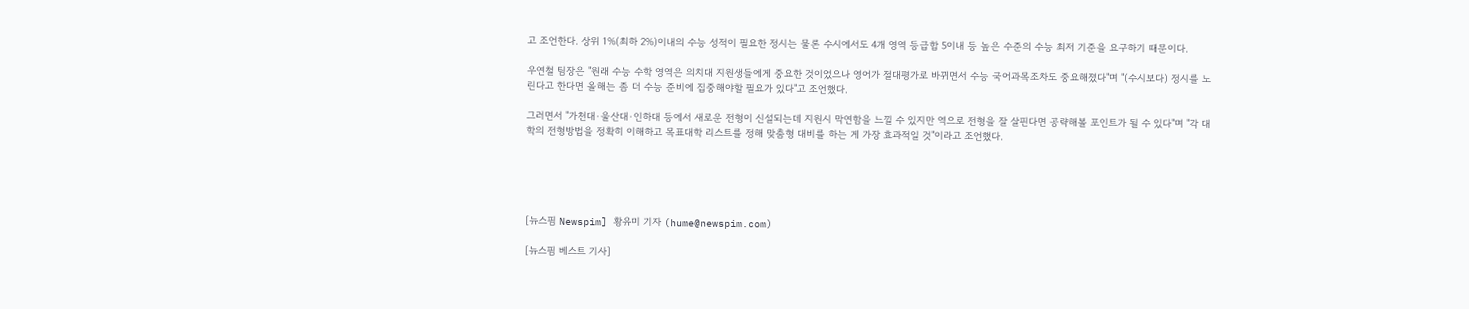고 조언한다. 상위 1%(최하 2%)이내의 수능 성적이 필요한 정시는 물론 수시에서도 4개 영역 등급합 5이내 등 높은 수준의 수능 최저 기준을 요구하기 때문이다.

우연철 팀장은 "원래 수능 수학 영역은 의치대 지원생들에게 중요한 것이었으나 영어가 절대평가로 바뀌면서 수능 국어과목조차도 중요해졌다"며 "(수시보다) 정시를 노린다고 한다면 올해는 좀 더 수능 준비에 집중해야할 필요가 있다"고 조언했다.

그러면서 "가천대·울산대·인하대 등에서 새로운 전형이 신설되는데 지원시 막연함을 느낄 수 있지만 역으로 전형을 잘 살핀다면 공략해볼 포인트가 될 수 있다"며 "각 대학의 전형방법을 정확히 이해하고 목표대학 리스트를 정해 맞춤형 대비를 하는 게 가장 효과적일 것"이라고 조언했다.





[뉴스핌 Newspim] 황유미 기자 (hume@newspim.com)

[뉴스핌 베스트 기사]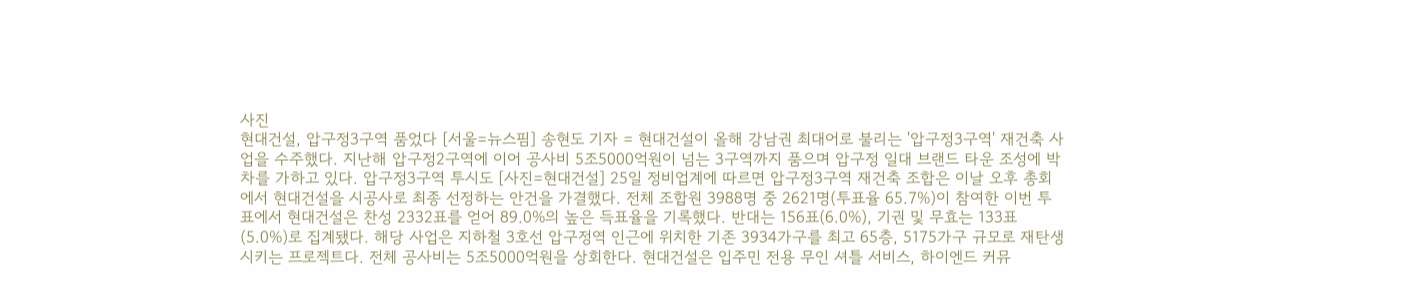사진
현대건설, 압구정3구역 품었다 [서울=뉴스핌] 송현도 기자 = 현대건설이 올해 강남권 최대어로 불리는 '압구정3구역' 재건축 사업을 수주했다. 지난해 압구정2구역에 이어 공사비 5조5000억원이 넘는 3구역까지 품으며 압구정 일대 브랜드 타운 조성에 박차를 가하고 있다. 압구정3구역 투시도 [사진=현대건설] 25일 정비업계에 따르면 압구정3구역 재건축 조합은 이날 오후 총회에서 현대건설을 시공사로 최종 선정하는 안건을 가결했다. 전체 조합원 3988명 중 2621명(투표율 65.7%)이 참여한 이번 투표에서 현대건설은 찬성 2332표를 얻어 89.0%의 높은 득표율을 기록했다. 반대는 156표(6.0%), 기권 및 무효는 133표(5.0%)로 집계됐다. 해당 사업은 지하철 3호선 압구정역 인근에 위치한 기존 3934가구를 최고 65층, 5175가구 규모로 재탄생시키는 프로젝트다. 전체 공사비는 5조5000억원을 상회한다. 현대건설은 입주민 전용 무인 셔틀 서비스, 하이엔드 커뮤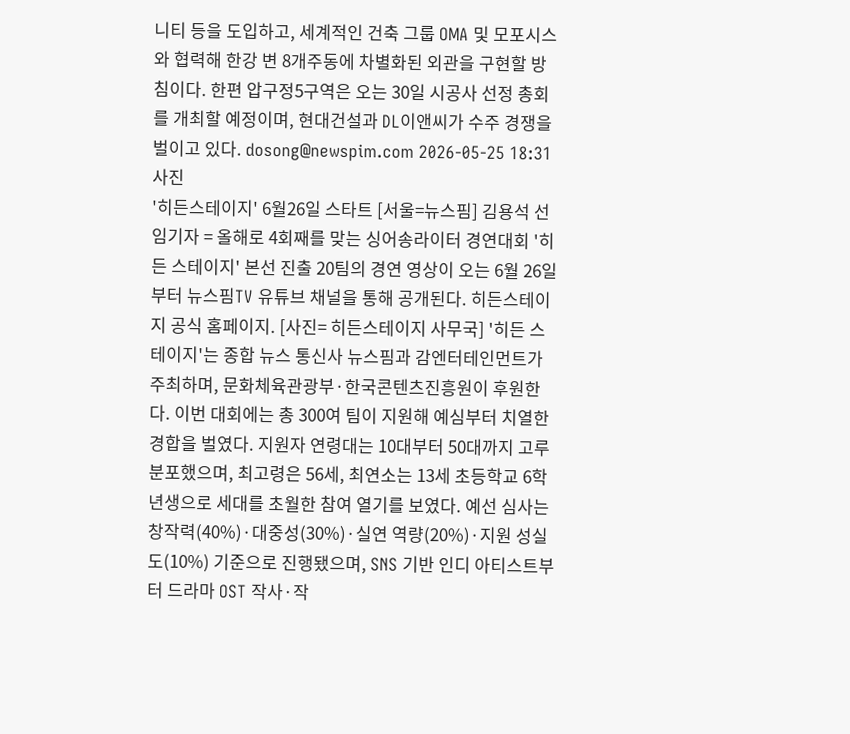니티 등을 도입하고, 세계적인 건축 그룹 OMA 및 모포시스와 협력해 한강 변 8개주동에 차별화된 외관을 구현할 방침이다. 한편 압구정5구역은 오는 30일 시공사 선정 총회를 개최할 예정이며, 현대건설과 DL이앤씨가 수주 경쟁을 벌이고 있다. dosong@newspim.com 2026-05-25 18:31
사진
'히든스테이지' 6월26일 스타트 [서울=뉴스핌] 김용석 선임기자 = 올해로 4회째를 맞는 싱어송라이터 경연대회 '히든 스테이지' 본선 진출 20팀의 경연 영상이 오는 6월 26일부터 뉴스핌TV 유튜브 채널을 통해 공개된다. 히든스테이지 공식 홈페이지. [사진= 히든스테이지 사무국] '히든 스테이지'는 종합 뉴스 통신사 뉴스핌과 감엔터테인먼트가 주최하며, 문화체육관광부·한국콘텐츠진흥원이 후원한다. 이번 대회에는 총 300여 팀이 지원해 예심부터 치열한 경합을 벌였다. 지원자 연령대는 10대부터 50대까지 고루 분포했으며, 최고령은 56세, 최연소는 13세 초등학교 6학년생으로 세대를 초월한 참여 열기를 보였다. 예선 심사는 창작력(40%)·대중성(30%)·실연 역량(20%)·지원 성실도(10%) 기준으로 진행됐으며, SNS 기반 인디 아티스트부터 드라마 OST 작사·작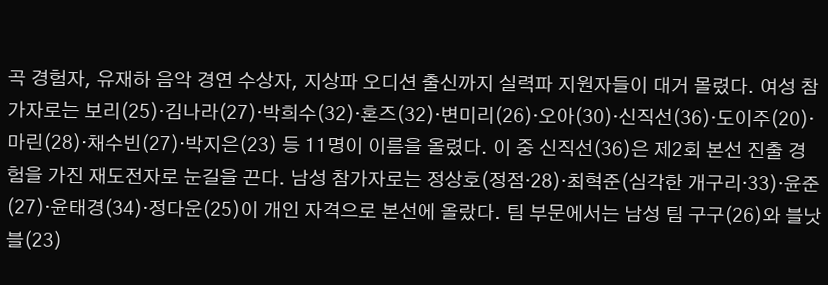곡 경험자, 유재하 음악 경연 수상자, 지상파 오디션 출신까지 실력파 지원자들이 대거 몰렸다. 여성 참가자로는 보리(25)·김나라(27)·박희수(32)·혼즈(32)·변미리(26)·오아(30)·신직선(36)·도이주(20)·마린(28)·채수빈(27)·박지은(23) 등 11명이 이름을 올렸다. 이 중 신직선(36)은 제2회 본선 진출 경험을 가진 재도전자로 눈길을 끈다. 남성 참가자로는 정상호(정점·28)·최혁준(심각한 개구리·33)·윤준(27)·윤태경(34)·정다운(25)이 개인 자격으로 본선에 올랐다. 팀 부문에서는 남성 팀 구구(26)와 블낫블(23)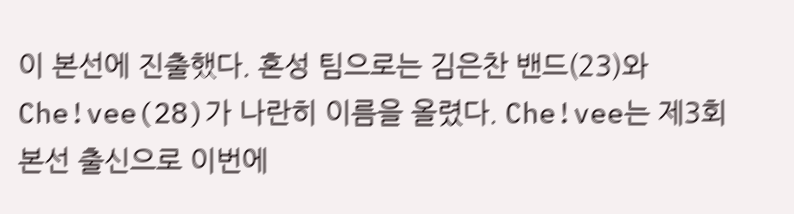이 본선에 진출했다. 혼성 팀으로는 김은찬 밴드(23)와 Che!vee(28)가 나란히 이름을 올렸다. Che!vee는 제3회 본선 출신으로 이번에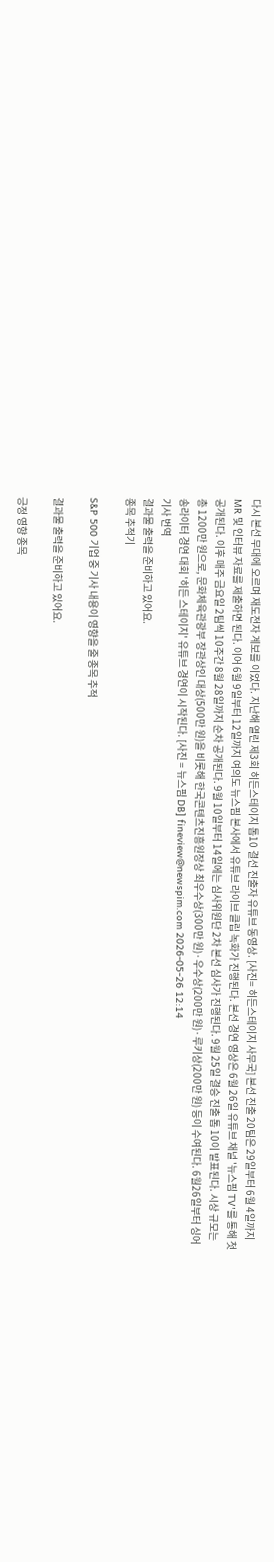다시 본선 무대에 오르며 재도전자 계보를 이었다. 지난해 열린 제3회 히든스테이지 톱10 결선 진출자 유튜브 동영상. [사진= 히든스테이지 사무국] 본선 진출 20팀은 29일부터 6월 4일까지 MR 및 인터뷰 자료를 제출하면 된다. 이어 6월 9일부터 12일까지 여의도 뉴스핌 본사에서 유튜브 라이브 클립 녹화가 진행된다. 본선 경연 영상은 6월 26일 유튜브 채널 '뉴스핌 TV'를 통해 첫 공개된다. 이후 매주 금요일 2팀씩 10주간 8월 28일까지 순차 공개된다. 9월 10일부터 14일에는 심사위원단 2차 본선 심사가 진행된다. 9월 25일 결승 진출 톱 10이 발표된다. 시상 규모는 총 1200만 원으로, 문화체육관광부 장관상인 대상(500만 원)을 비롯해 한국콘텐츠진흥원장상 최우수상(300만 원)·우수상(200만 원)·루키상(200만 원) 등이 수여된다. 6월26일부터 싱어송라이터 경연 대회 '히든 스테이지' 유튜브 경연이 시작된다. [사진 = 뉴스핌 DB] fineview@newspim.com 2026-05-26 12:14
기사 번역
결과물 출력을 준비하고 있어요.
종목 추적기

S&P 500 기업 중 기사 내용이 영향을 줄 종목 추적

결과물 출력을 준비하고 있어요.

긍정 영향 종목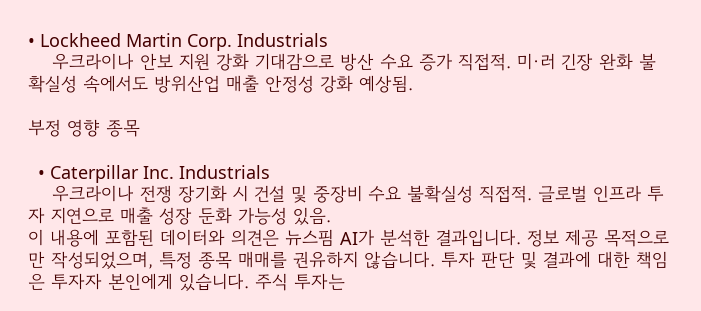• Lockheed Martin Corp. Industrials
    우크라이나 안보 지원 강화 기대감으로 방산 수요 증가 직접적. 미·러 긴장 완화 불확실성 속에서도 방위산업 매출 안정성 강화 예상됨.

부정 영향 종목

  • Caterpillar Inc. Industrials
    우크라이나 전쟁 장기화 시 건설 및 중장비 수요 불확실성 직접적. 글로벌 인프라 투자 지연으로 매출 성장 둔화 가능성 있음.
이 내용에 포함된 데이터와 의견은 뉴스핌 AI가 분석한 결과입니다. 정보 제공 목적으로만 작성되었으며, 특정 종목 매매를 권유하지 않습니다. 투자 판단 및 결과에 대한 책임은 투자자 본인에게 있습니다. 주식 투자는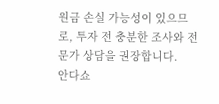원금 손실 가능성이 있으므로, 투자 전 충분한 조사와 전문가 상담을 권장합니다.
안다쇼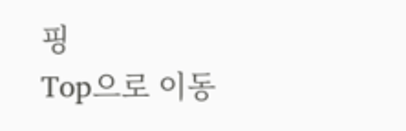핑
Top으로 이동